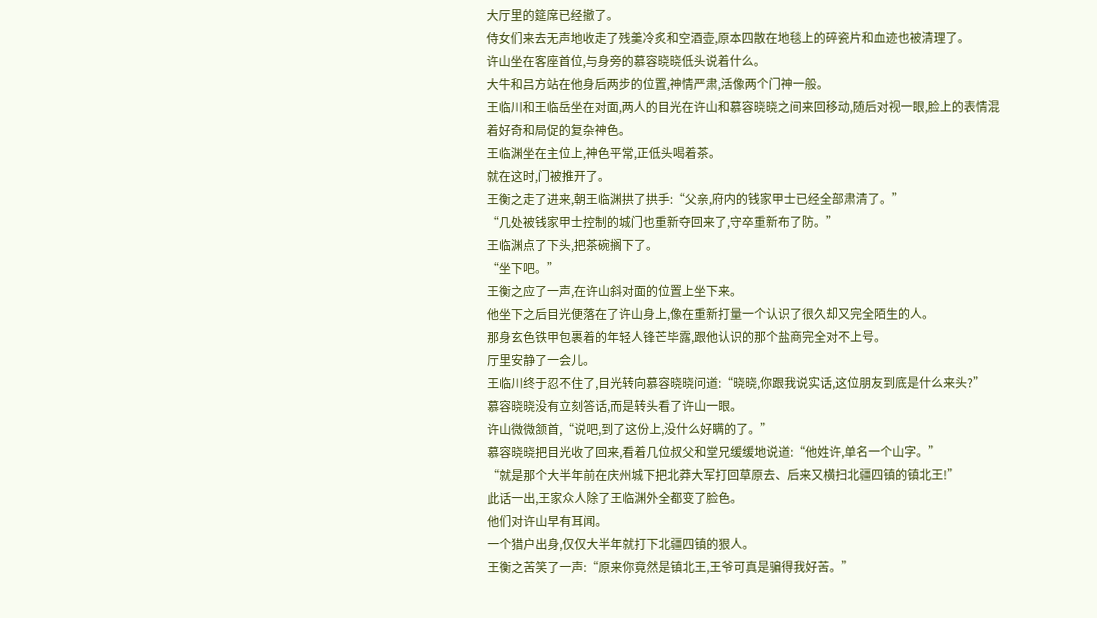大厅里的筵席已经撤了。
侍女们来去无声地收走了残羹冷炙和空酒壶,原本四散在地毯上的碎瓷片和血迹也被清理了。
许山坐在客座首位,与身旁的慕容晓晓低头说着什么。
大牛和吕方站在他身后两步的位置,神情严肃,活像两个门神一般。
王临川和王临岳坐在对面,两人的目光在许山和慕容晓晓之间来回移动,随后对视一眼,脸上的表情混着好奇和局促的复杂神色。
王临渊坐在主位上,神色平常,正低头喝着茶。
就在这时,门被推开了。
王衡之走了进来,朝王临渊拱了拱手:“父亲,府内的钱家甲士已经全部肃清了。”
“几处被钱家甲士控制的城门也重新夺回来了,守卒重新布了防。”
王临渊点了下头,把茶碗搁下了。
“坐下吧。”
王衡之应了一声,在许山斜对面的位置上坐下来。
他坐下之后目光便落在了许山身上,像在重新打量一个认识了很久却又完全陌生的人。
那身玄色铁甲包裹着的年轻人锋芒毕露,跟他认识的那个盐商完全对不上号。
厅里安静了一会儿。
王临川终于忍不住了,目光转向慕容晓晓问道:“晓晓,你跟我说实话,这位朋友到底是什么来头?”
慕容晓晓没有立刻答话,而是转头看了许山一眼。
许山微微颔首,“说吧,到了这份上,没什么好瞒的了。”
慕容晓晓把目光收了回来,看着几位叔父和堂兄缓缓地说道:“他姓许,单名一个山字。”
“就是那个大半年前在庆州城下把北莽大军打回草原去、后来又横扫北疆四镇的镇北王!”
此话一出,王家众人除了王临渊外全都变了脸色。
他们对许山早有耳闻。
一个猎户出身,仅仅大半年就打下北疆四镇的狠人。
王衡之苦笑了一声:“原来你竟然是镇北王,王爷可真是骗得我好苦。”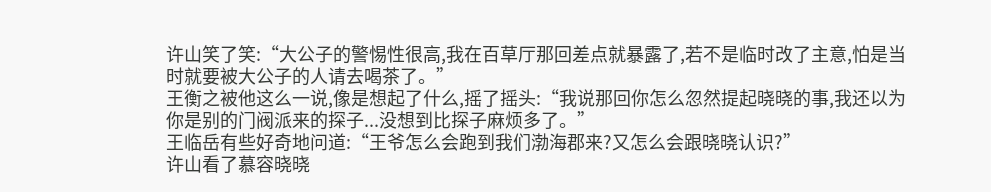许山笑了笑:“大公子的警惕性很高,我在百草厅那回差点就暴露了,若不是临时改了主意,怕是当时就要被大公子的人请去喝茶了。”
王衡之被他这么一说,像是想起了什么,摇了摇头:“我说那回你怎么忽然提起晓晓的事,我还以为你是别的门阀派来的探子...没想到比探子麻烦多了。”
王临岳有些好奇地问道:“王爷怎么会跑到我们渤海郡来?又怎么会跟晓晓认识?”
许山看了慕容晓晓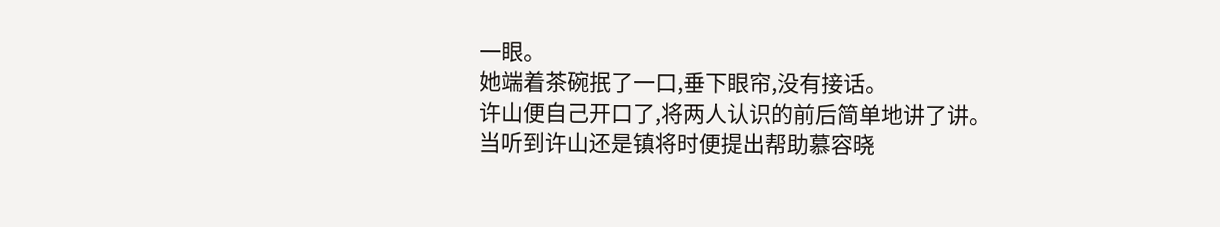一眼。
她端着茶碗抿了一口,垂下眼帘,没有接话。
许山便自己开口了,将两人认识的前后简单地讲了讲。
当听到许山还是镇将时便提出帮助慕容晓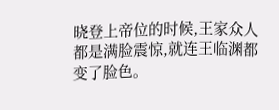晓登上帝位的时候,王家众人都是满脸震惊,就连王临渊都变了脸色。